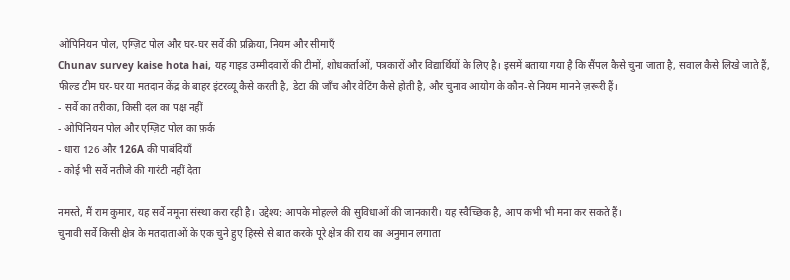ओपिनियन पोल, एग्ज़िट पोल और घर-घर सर्वे की प्रक्रिया, नियम और सीमाएँ
Chunav survey kaise hota hai, यह गाइड उम्मीदवारों की टीमों, शोधकर्ताओं, पत्रकारों और विद्यार्थियों के लिए है। इसमें बताया गया है कि सैंपल कैसे चुना जाता है, सवाल कैसे लिखे जाते हैं, फील्ड टीम घर-घर या मतदान केंद्र के बाहर इंटरव्यू कैसे करती है, डेटा की जाँच और वेटिंग कैसे होती है, और चुनाव आयोग के कौन-से नियम मानने ज़रूरी हैं।
- सर्वे का तरीका, किसी दल का पक्ष नहीं
- ओपिनियन पोल और एग्ज़िट पोल का फ़र्क
- धारा 126 और 126A की पाबंदियाँ
- कोई भी सर्वे नतीजे की गारंटी नहीं देता

नमस्ते, मैं राम कुमार, यह सर्वे नमूना संस्था करा रही है। उद्देश्य: आपके मोहल्ले की सुविधाओं की जानकारी। यह स्वैच्छिक है, आप कभी भी मना कर सकते हैं।
चुनावी सर्वे किसी क्षेत्र के मतदाताओं के एक चुने हुए हिस्से से बात करके पूरे क्षेत्र की राय का अनुमान लगाता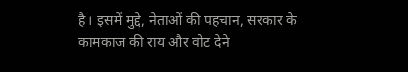है। इसमें मुद्दे, नेताओं की पहचान, सरकार के कामकाज की राय और वोट देने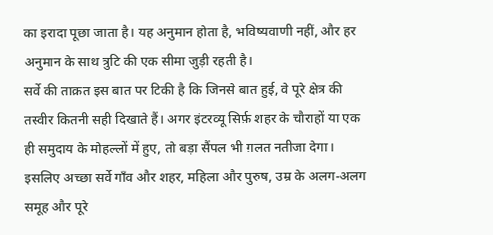का इरादा पूछा जाता है। यह अनुमान होता है, भविष्यवाणी नहीं, और हर अनुमान के साथ त्रुटि की एक सीमा जुड़ी रहती है।
सर्वे की ताक़त इस बात पर टिकी है कि जिनसे बात हुई, वे पूरे क्षेत्र की तस्वीर कितनी सही दिखाते हैं। अगर इंटरव्यू सिर्फ़ शहर के चौराहों या एक ही समुदाय के मोहल्लों में हुए, तो बड़ा सैंपल भी ग़लत नतीजा देगा। इसलिए अच्छा सर्वे गाँव और शहर, महिला और पुरुष, उम्र के अलग-अलग समूह और पूरे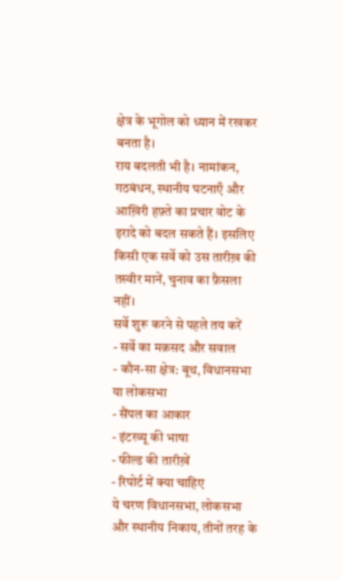क्षेत्र के भूगोल को ध्यान में रखकर बनता है।
राय बदलती भी है। नामांकन, गठबंधन, स्थानीय घटनाएँ और आख़िरी हफ़्ते का प्रचार वोट के इरादे को बदल सकते हैं। इसलिए किसी एक सर्वे को उस तारीख़ की तस्वीर मानें, चुनाव का फ़ैसला नहीं।
सर्वे शुरू करने से पहले तय करें
- सर्वे का मक़सद और सवाल
- कौन-सा क्षेत्र: बूथ, विधानसभा या लोकसभा
- सैंपल का आकार
- इंटरव्यू की भाषा
- फील्ड की तारीख़ें
- रिपोर्ट में क्या चाहिए
ये चरण विधानसभा, लोकसभा और स्थानीय निकाय, तीनों तरह के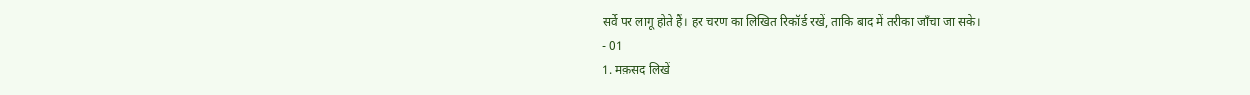सर्वे पर लागू होते हैं। हर चरण का लिखित रिकॉर्ड रखें, ताकि बाद में तरीका जाँचा जा सके।
- 01
1. मक़सद लिखें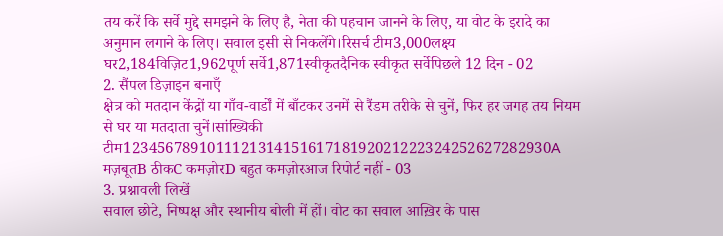तय करें कि सर्वे मुद्दे समझने के लिए है, नेता की पहचान जानने के लिए, या वोट के इरादे का अनुमान लगाने के लिए। सवाल इसी से निकलेंगे।रिसर्च टीम3,000लक्ष्य घर2,184विज़िट1,962पूर्ण सर्वे1,871स्वीकृतदैनिक स्वीकृत सर्वेपिछले 12 दिन - 02
2. सैंपल डिज़ाइन बनाएँ
क्षेत्र को मतदान केंद्रों या गाँव-वार्डों में बाँटकर उनमें से रैंडम तरीके से चुनें, फिर हर जगह तय नियम से घर या मतदाता चुनें।सांख्यिकी टीम123456789101112131415161718192021222324252627282930A मज़बूतB ठीकC कमज़ोरD बहुत कमज़ोरआज रिपोर्ट नहीं - 03
3. प्रश्नावली लिखें
सवाल छोटे, निष्पक्ष और स्थानीय बोली में हों। वोट का सवाल आख़िर के पास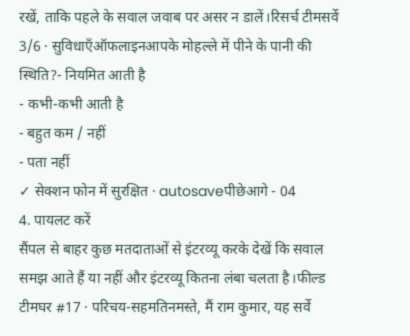रखें, ताकि पहले के सवाल जवाब पर असर न डालें।रिसर्च टीमसर्वे 3/6 · सुविधाएँऑफलाइनआपके मोहल्ले में पीने के पानी की स्थिति?- नियमित आती है
- कभी-कभी आती है
- बहुत कम / नहीं
- पता नहीं
✓ सेक्शन फोन में सुरक्षित · autosaveपीछेआगे - 04
4. पायलट करें
सैंपल से बाहर कुछ मतदाताओं से इंटरव्यू करके देखें कि सवाल समझ आते हैं या नहीं और इंटरव्यू कितना लंबा चलता है।फील्ड टीमघर #17 · परिचय-सहमतिनमस्ते, मैं राम कुमार, यह सर्वे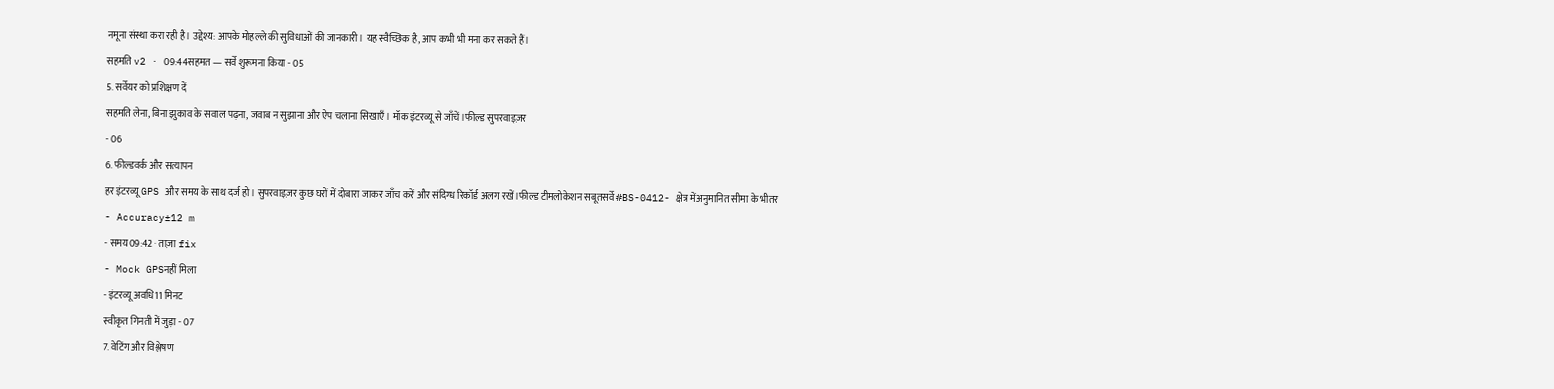नमूना संस्था करा रही है। उद्देश्य: आपके मोहल्ले की सुविधाओं की जानकारी। यह स्वैच्छिक है, आप कभी भी मना कर सकते हैं।
सहमति v2 · 09:44सहमत — सर्वे शुरूमना किया - 05
5. सर्वेयर को प्रशिक्षण दें
सहमति लेना, बिना झुकाव के सवाल पढ़ना, जवाब न सुझाना और ऐप चलाना सिखाएँ। मॉक इंटरव्यू से जाँचें।फील्ड सुपरवाइज़र
- 06
6. फील्डवर्क और सत्यापन
हर इंटरव्यू GPS और समय के साथ दर्ज हो। सुपरवाइज़र कुछ घरों में दोबारा जाकर जाँच करें और संदिग्ध रिकॉर्ड अलग रखें।फील्ड टीमलोकेशन सबूतसर्वे #BS-0412- क्षेत्र मेंअनुमानित सीमा के भीतर
- Accuracy±12 m
- समय09:42 · ताज़ा fix
- Mock GPSनहीं मिला
- इंटरव्यू अवधि11 मिनट
स्वीकृत गिनती में जुड़ा - 07
7. वेटिंग और विश्लेषण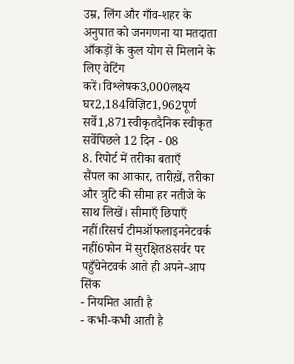उम्र, लिंग और गाँव-शहर के अनुपात को जनगणना या मतदाता आँकड़ों के कुल योग से मिलाने के लिए वेटिंग करें।विश्लेषक3,000लक्ष्य घर2,184विज़िट1,962पूर्ण सर्वे1,871स्वीकृतदैनिक स्वीकृत सर्वेपिछले 12 दिन - 08
8. रिपोर्ट में तरीका बताएँ
सैंपल का आकार, तारीख़ें, तरीका और त्रुटि की सीमा हर नतीजे के साथ लिखें। सीमाएँ छिपाएँ नहीं।रिसर्च टीमऑफलाइननेटवर्क नहीं6फोन में सुरक्षित8सर्वर पर पहुँचेनेटवर्क आते ही अपने-आप सिंक
- नियमित आती है
- कभी-कभी आती है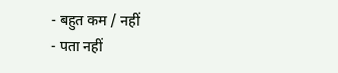- बहुत कम / नहीं
- पता नहीं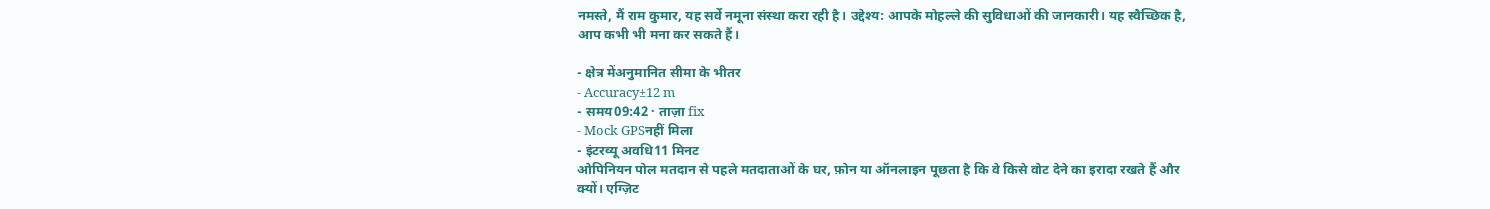नमस्ते, मैं राम कुमार, यह सर्वे नमूना संस्था करा रही है। उद्देश्य: आपके मोहल्ले की सुविधाओं की जानकारी। यह स्वैच्छिक है, आप कभी भी मना कर सकते हैं।

- क्षेत्र मेंअनुमानित सीमा के भीतर
- Accuracy±12 m
- समय09:42 · ताज़ा fix
- Mock GPSनहीं मिला
- इंटरव्यू अवधि11 मिनट
ओपिनियन पोल मतदान से पहले मतदाताओं के घर, फ़ोन या ऑनलाइन पूछता है कि वे किसे वोट देने का इरादा रखते हैं और क्यों। एग्ज़िट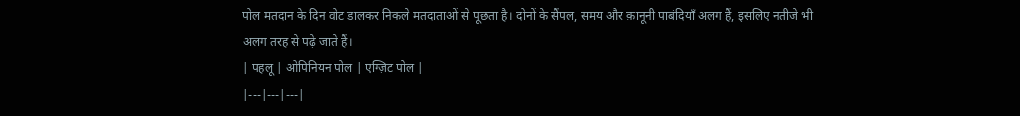पोल मतदान के दिन वोट डालकर निकले मतदाताओं से पूछता है। दोनों के सैंपल, समय और क़ानूनी पाबंदियाँ अलग हैं, इसलिए नतीजे भी अलग तरह से पढ़े जाते हैं।
| पहलू | ओपिनियन पोल | एग्ज़िट पोल |
|---|---|---|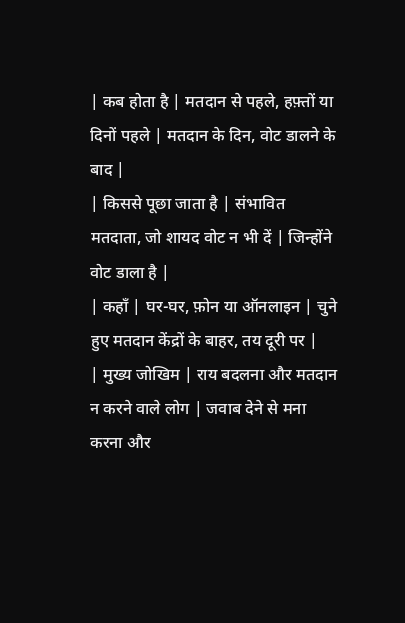| कब होता है | मतदान से पहले, हफ़्तों या दिनों पहले | मतदान के दिन, वोट डालने के बाद |
| किससे पूछा जाता है | संभावित मतदाता, जो शायद वोट न भी दें | जिन्होंने वोट डाला है |
| कहाँ | घर-घर, फ़ोन या ऑनलाइन | चुने हुए मतदान केंद्रों के बाहर, तय दूरी पर |
| मुख्य जोखिम | राय बदलना और मतदान न करने वाले लोग | जवाब देने से मना करना और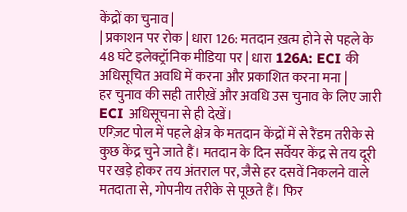केंद्रों का चुनाव |
| प्रकाशन पर रोक | धारा 126: मतदान ख़त्म होने से पहले के 48 घंटे इलेक्ट्रॉनिक मीडिया पर | धारा 126A: ECI की अधिसूचित अवधि में करना और प्रकाशित करना मना |
हर चुनाव की सही तारीख़ें और अवधि उस चुनाव के लिए जारी ECI अधिसूचना से ही देखें।
एग्ज़िट पोल में पहले क्षेत्र के मतदान केंद्रों में से रैंडम तरीके से कुछ केंद्र चुने जाते हैं। मतदान के दिन सर्वेयर केंद्र से तय दूरी पर खड़े होकर तय अंतराल पर, जैसे हर दसवें निकलने वाले मतदाता से, गोपनीय तरीके से पूछते हैं। फिर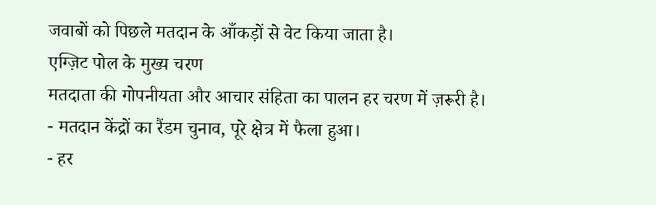जवाबों को पिछले मतदान के आँकड़ों से वेट किया जाता है।
एग्ज़िट पोल के मुख्य चरण
मतदाता की गोपनीयता और आचार संहिता का पालन हर चरण में ज़रूरी है।
- मतदान केंद्रों का रैंडम चुनाव, पूरे क्षेत्र में फैला हुआ।
- हर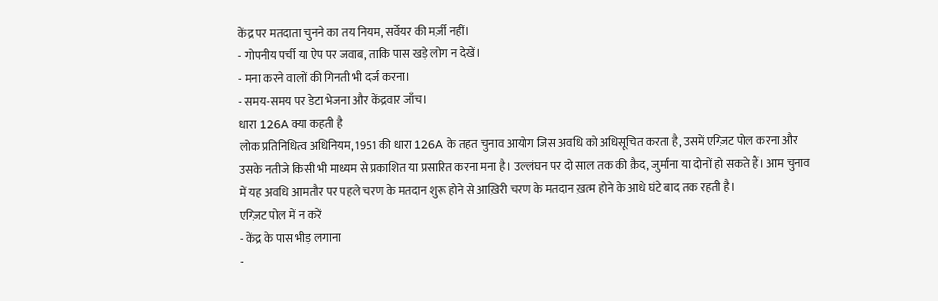केंद्र पर मतदाता चुनने का तय नियम, सर्वेयर की मर्ज़ी नहीं।
- गोपनीय पर्ची या ऐप पर जवाब, ताकि पास खड़े लोग न देखें।
- मना करने वालों की गिनती भी दर्ज करना।
- समय-समय पर डेटा भेजना और केंद्रवार जाँच।
धारा 126A क्या कहती है
लोक प्रतिनिधित्व अधिनियम, 1951 की धारा 126A के तहत चुनाव आयोग जिस अवधि को अधिसूचित करता है, उसमें एग्ज़िट पोल करना और उसके नतीजे किसी भी माध्यम से प्रकाशित या प्रसारित करना मना है। उल्लंघन पर दो साल तक की क़ैद, जुर्माना या दोनों हो सकते हैं। आम चुनाव में यह अवधि आमतौर पर पहले चरण के मतदान शुरू होने से आख़िरी चरण के मतदान ख़त्म होने के आधे घंटे बाद तक रहती है।
एग्ज़िट पोल में न करें
- केंद्र के पास भीड़ लगाना
-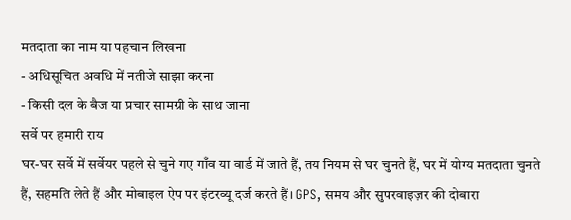मतदाता का नाम या पहचान लिखना
- अधिसूचित अवधि में नतीजे साझा करना
- किसी दल के बैज या प्रचार सामग्री के साथ जाना
सर्वे पर हमारी राय
घर-घर सर्वे में सर्वेयर पहले से चुने गए गाँव या वार्ड में जाते हैं, तय नियम से घर चुनते हैं, घर में योग्य मतदाता चुनते हैं, सहमति लेते हैं और मोबाइल ऐप पर इंटरव्यू दर्ज करते हैं। GPS, समय और सुपरवाइज़र की दोबारा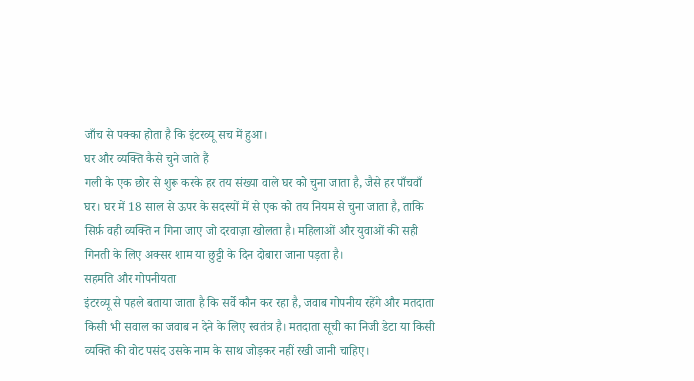जाँच से पक्का होता है कि इंटरव्यू सच में हुआ।
घर और व्यक्ति कैसे चुने जाते हैं
गली के एक छोर से शुरू करके हर तय संख्या वाले घर को चुना जाता है, जैसे हर पाँचवाँ घर। घर में 18 साल से ऊपर के सदस्यों में से एक को तय नियम से चुना जाता है, ताकि सिर्फ़ वही व्यक्ति न गिना जाए जो दरवाज़ा खोलता है। महिलाओं और युवाओं की सही गिनती के लिए अक्सर शाम या छुट्टी के दिन दोबारा जाना पड़ता है।
सहमति और गोपनीयता
इंटरव्यू से पहले बताया जाता है कि सर्वे कौन कर रहा है, जवाब गोपनीय रहेंगे और मतदाता किसी भी सवाल का जवाब न देने के लिए स्वतंत्र है। मतदाता सूची का निजी डेटा या किसी व्यक्ति की वोट पसंद उसके नाम के साथ जोड़कर नहीं रखी जानी चाहिए।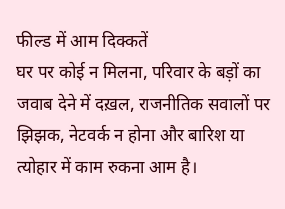फील्ड में आम दिक्कतें
घर पर कोई न मिलना, परिवार के बड़ों का जवाब देने में दख़ल, राजनीतिक सवालों पर झिझक, नेटवर्क न होना और बारिश या त्योहार में काम रुकना आम है।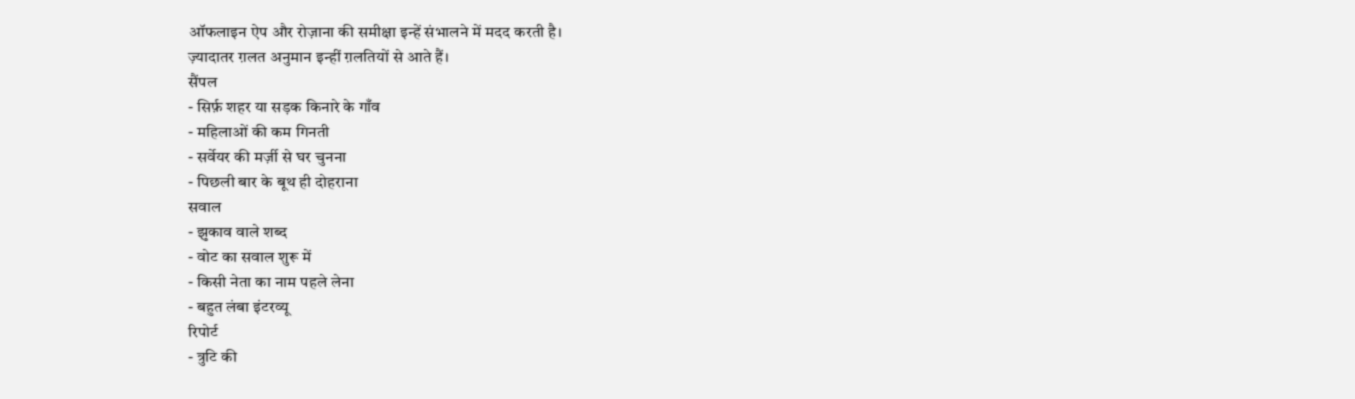ऑफलाइन ऐप और रोज़ाना की समीक्षा इन्हें संभालने में मदद करती है।
ज़्यादातर ग़लत अनुमान इन्हीं ग़लतियों से आते हैं।
सैंपल
- सिर्फ़ शहर या सड़क किनारे के गाँव
- महिलाओं की कम गिनती
- सर्वेयर की मर्ज़ी से घर चुनना
- पिछली बार के बूथ ही दोहराना
सवाल
- झुकाव वाले शब्द
- वोट का सवाल शुरू में
- किसी नेता का नाम पहले लेना
- बहुत लंबा इंटरव्यू
रिपोर्ट
- त्रुटि की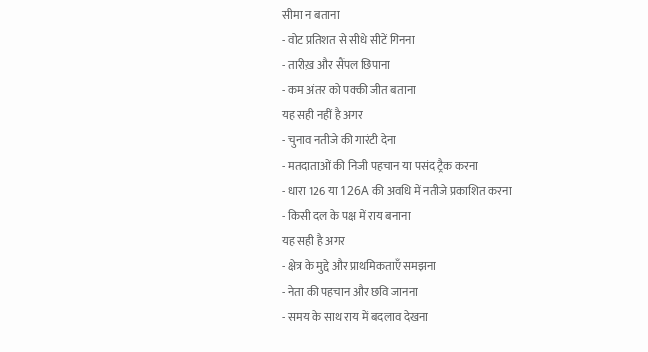सीमा न बताना
- वोट प्रतिशत से सीधे सीटें गिनना
- तारीख़ और सैंपल छिपाना
- कम अंतर को पक्की जीत बताना
यह सही नहीं है अगर
- चुनाव नतीजे की गारंटी देना
- मतदाताओं की निजी पहचान या पसंद ट्रैक करना
- धारा 126 या 126A की अवधि में नतीजे प्रकाशित करना
- किसी दल के पक्ष में राय बनाना
यह सही है अगर
- क्षेत्र के मुद्दे और प्राथमिकताएँ समझना
- नेता की पहचान और छवि जानना
- समय के साथ राय में बदलाव देखना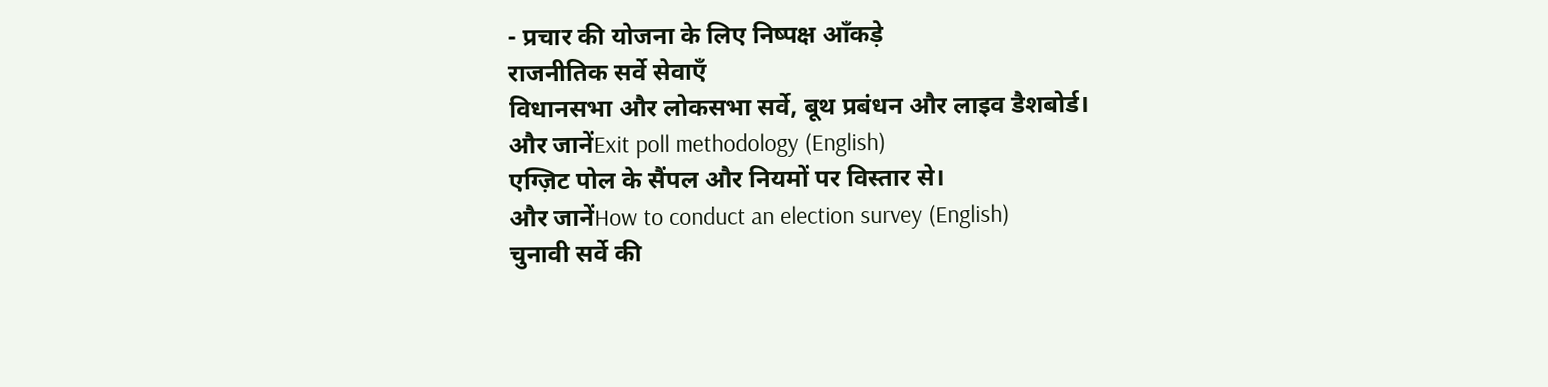- प्रचार की योजना के लिए निष्पक्ष आँकड़े
राजनीतिक सर्वे सेवाएँ
विधानसभा और लोकसभा सर्वे, बूथ प्रबंधन और लाइव डैशबोर्ड।
और जानेंExit poll methodology (English)
एग्ज़िट पोल के सैंपल और नियमों पर विस्तार से।
और जानेंHow to conduct an election survey (English)
चुनावी सर्वे की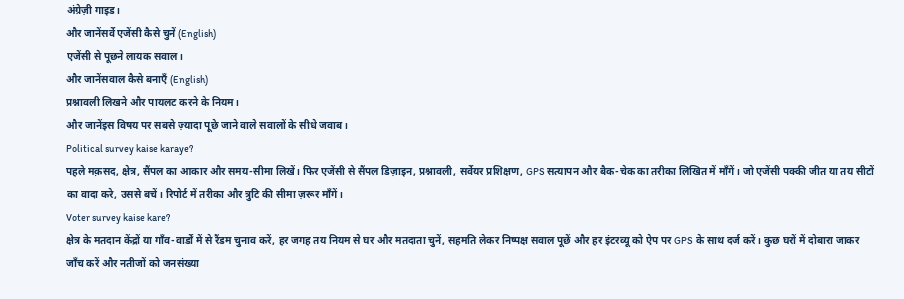अंग्रेज़ी गाइड।
और जानेंसर्वे एजेंसी कैसे चुनें (English)
एजेंसी से पूछने लायक सवाल।
और जानेंसवाल कैसे बनाएँ (English)
प्रश्नावली लिखने और पायलट करने के नियम।
और जानेंइस विषय पर सबसे ज़्यादा पूछे जाने वाले सवालों के सीधे जवाब।
Political survey kaise karaye?
पहले मक़सद, क्षेत्र, सैंपल का आकार और समय-सीमा लिखें। फिर एजेंसी से सैंपल डिज़ाइन, प्रश्नावली, सर्वेयर प्रशिक्षण, GPS सत्यापन और बैक-चेक का तरीका लिखित में माँगें। जो एजेंसी पक्की जीत या तय सीटों का वादा करे, उससे बचें। रिपोर्ट में तरीका और त्रुटि की सीमा ज़रूर माँगें।
Voter survey kaise kare?
क्षेत्र के मतदान केंद्रों या गाँव-वार्डों में से रैंडम चुनाव करें, हर जगह तय नियम से घर और मतदाता चुनें, सहमति लेकर निष्पक्ष सवाल पूछें और हर इंटरव्यू को ऐप पर GPS के साथ दर्ज करें। कुछ घरों में दोबारा जाकर जाँच करें और नतीजों को जनसंख्या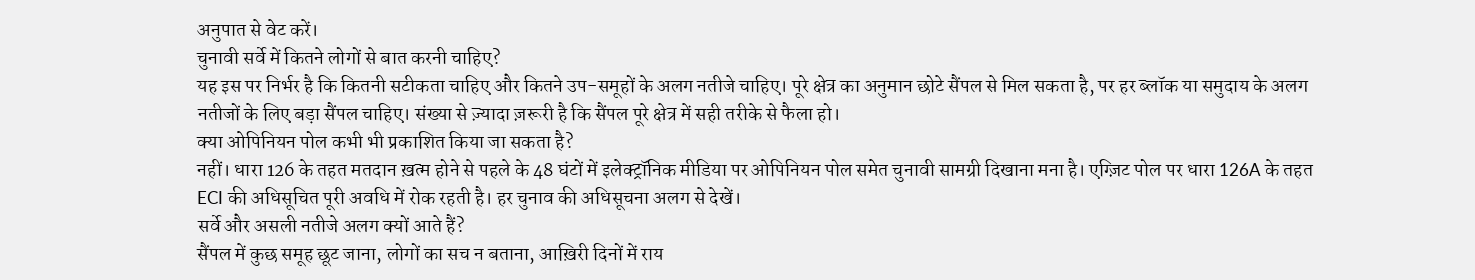अनुपात से वेट करें।
चुनावी सर्वे में कितने लोगों से बात करनी चाहिए?
यह इस पर निर्भर है कि कितनी सटीकता चाहिए और कितने उप-समूहों के अलग नतीजे चाहिए। पूरे क्षेत्र का अनुमान छोटे सैंपल से मिल सकता है, पर हर ब्लॉक या समुदाय के अलग नतीजों के लिए बड़ा सैंपल चाहिए। संख्या से ज़्यादा ज़रूरी है कि सैंपल पूरे क्षेत्र में सही तरीके से फैला हो।
क्या ओपिनियन पोल कभी भी प्रकाशित किया जा सकता है?
नहीं। धारा 126 के तहत मतदान ख़त्म होने से पहले के 48 घंटों में इलेक्ट्रॉनिक मीडिया पर ओपिनियन पोल समेत चुनावी सामग्री दिखाना मना है। एग्ज़िट पोल पर धारा 126A के तहत ECI की अधिसूचित पूरी अवधि में रोक रहती है। हर चुनाव की अधिसूचना अलग से देखें।
सर्वे और असली नतीजे अलग क्यों आते हैं?
सैंपल में कुछ समूह छूट जाना, लोगों का सच न बताना, आख़िरी दिनों में राय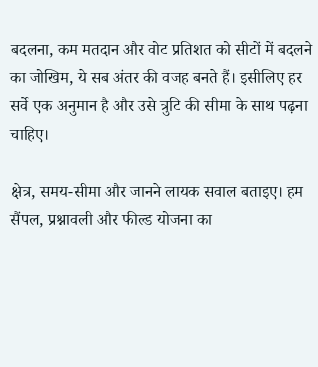बदलना, कम मतदान और वोट प्रतिशत को सीटों में बदलने का जोखिम, ये सब अंतर की वजह बनते हैं। इसीलिए हर सर्वे एक अनुमान है और उसे त्रुटि की सीमा के साथ पढ़ना चाहिए।

क्षेत्र, समय-सीमा और जानने लायक सवाल बताइए। हम सैंपल, प्रश्नावली और फील्ड योजना का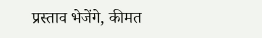प्रस्ताव भेजेंगे, कीमत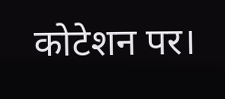कोटेशन पर।